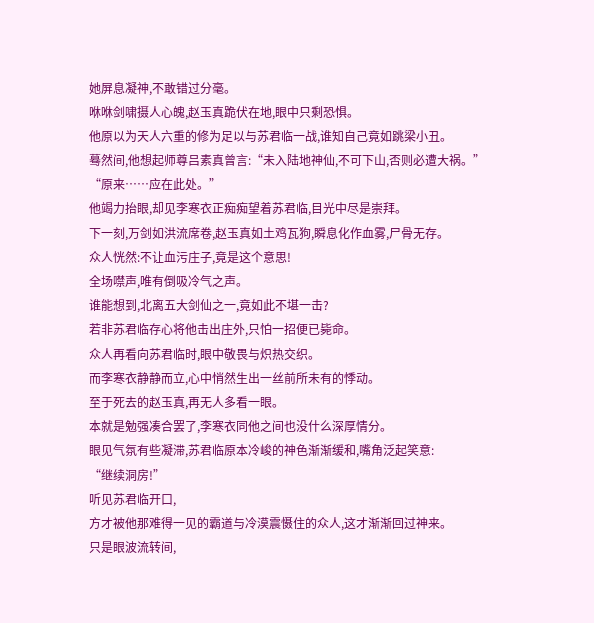她屏息凝神,不敢错过分毫。
咻咻剑啸摄人心魄,赵玉真跪伏在地,眼中只剩恐惧。
他原以为天人六重的修为足以与苏君临一战,谁知自己竟如跳梁小丑。
蓦然间,他想起师尊吕素真曾言:“未入陆地神仙,不可下山,否则必遭大祸。”
“原来……应在此处。”
他竭力抬眼,却见李寒衣正痴痴望着苏君临,目光中尽是崇拜。
下一刻,万剑如洪流席卷,赵玉真如土鸡瓦狗,瞬息化作血雾,尸骨无存。
众人恍然:不让血污庄子,竟是这个意思!
全场噤声,唯有倒吸冷气之声。
谁能想到,北离五大剑仙之一,竟如此不堪一击?
若非苏君临存心将他击出庄外,只怕一招便已毙命。
众人再看向苏君临时,眼中敬畏与炽热交织。
而李寒衣静静而立,心中悄然生出一丝前所未有的悸动。
至于死去的赵玉真,再无人多看一眼。
本就是勉强凑合罢了,李寒衣同他之间也没什么深厚情分。
眼见气氛有些凝滞,苏君临原本冷峻的神色渐渐缓和,嘴角泛起笑意:
“继续洞房!”
听见苏君临开口,
方才被他那难得一见的霸道与冷漠震慑住的众人,这才渐渐回过神来。
只是眼波流转间,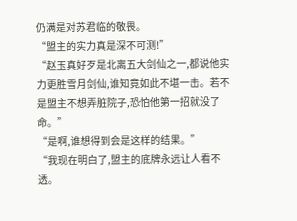仍满是对苏君临的敬畏。
“盟主的实力真是深不可测!”
“赵玉真好歹是北离五大剑仙之一,都说他实力更胜雪月剑仙,谁知竟如此不堪一击。若不是盟主不想弄脏院子,恐怕他第一招就没了命。”
“是啊,谁想得到会是这样的结果。”
“我现在明白了,盟主的底牌永远让人看不透。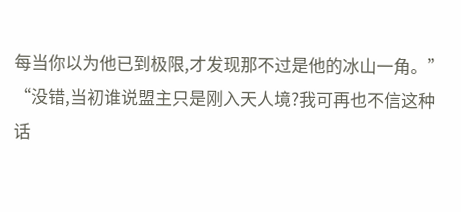每当你以为他已到极限,才发现那不过是他的冰山一角。”
“没错,当初谁说盟主只是刚入天人境?我可再也不信这种话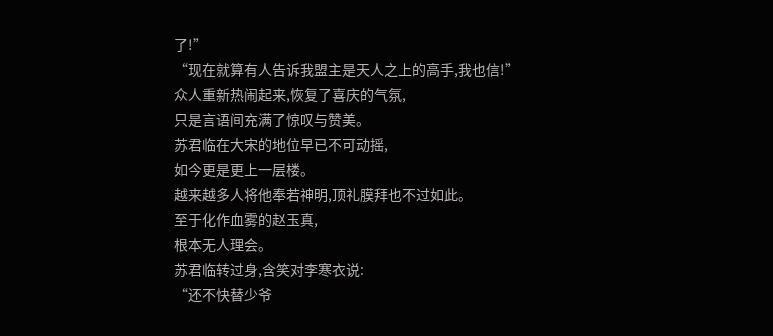了!”
“现在就算有人告诉我盟主是天人之上的高手,我也信!”
众人重新热闹起来,恢复了喜庆的气氛,
只是言语间充满了惊叹与赞美。
苏君临在大宋的地位早已不可动摇,
如今更是更上一层楼。
越来越多人将他奉若神明,顶礼膜拜也不过如此。
至于化作血雾的赵玉真,
根本无人理会。
苏君临转过身,含笑对李寒衣说:
“还不快替少爷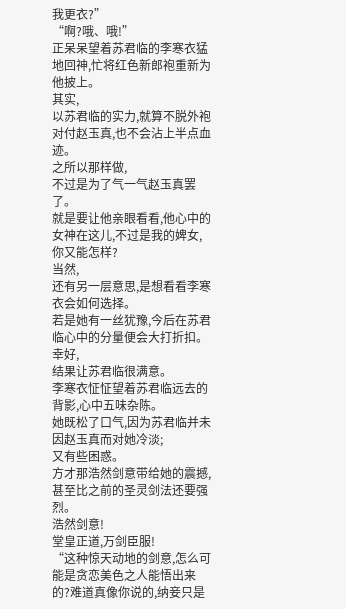我更衣?”
“啊?哦、哦!”
正呆呆望着苏君临的李寒衣猛地回神,忙将红色新郎袍重新为他披上。
其实,
以苏君临的实力,就算不脱外袍对付赵玉真,也不会沾上半点血迹。
之所以那样做,
不过是为了气一气赵玉真罢了。
就是要让他亲眼看看,他心中的女神在这儿,不过是我的婢女,你又能怎样?
当然,
还有另一层意思,是想看看李寒衣会如何选择。
若是她有一丝犹豫,今后在苏君临心中的分量便会大打折扣。
幸好,
结果让苏君临很满意。
李寒衣怔怔望着苏君临远去的背影,心中五味杂陈。
她既松了口气,因为苏君临并未因赵玉真而对她冷淡;
又有些困惑。
方才那浩然剑意带给她的震撼,甚至比之前的圣灵剑法还要强烈。
浩然剑意!
堂皇正道,万剑臣服!
“这种惊天动地的剑意,怎么可能是贪恋美色之人能悟出来的?难道真像你说的,纳妾只是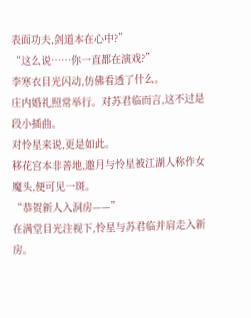表面功夫,剑道本在心中?”
“这么说……你一直都在演戏?”
李寒衣目光闪动,仿佛看透了什么。
庄内婚礼照常举行。对苏君临而言,这不过是段小插曲。
对怜星来说,更是如此。
移花宫本非善地,邀月与怜星被江湖人称作女魔头,便可见一斑。
“恭贺新人入洞房——”
在满堂目光注视下,怜星与苏君临并肩走入新房。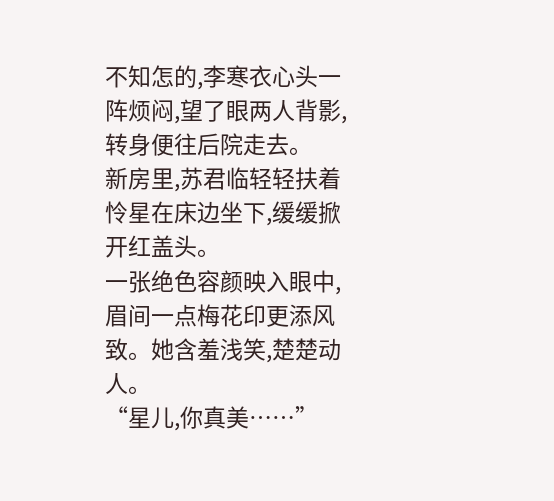不知怎的,李寒衣心头一阵烦闷,望了眼两人背影,转身便往后院走去。
新房里,苏君临轻轻扶着怜星在床边坐下,缓缓掀开红盖头。
一张绝色容颜映入眼中,眉间一点梅花印更添风致。她含羞浅笑,楚楚动人。
“星儿,你真美……”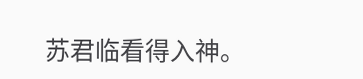苏君临看得入神。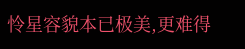怜星容貌本已极美,更难得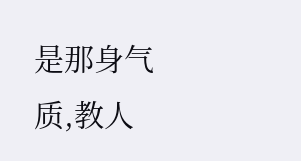是那身气质,教人